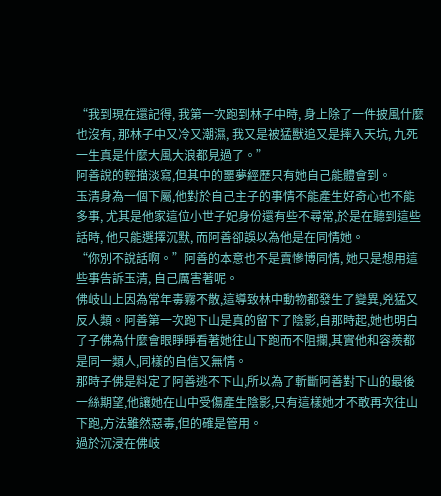“我到現在還記得, 我第一次跑到林子中時, 身上除了一件披風什麼也沒有, 那林子中又冷又潮濕, 我又是被猛獸追又是摔入天坑, 九死一生真是什麼大風大浪都見過了。”
阿善說的輕描淡寫,但其中的噩夢經歷只有她自己能體會到。
玉清身為一個下屬,他對於自己主子的事情不能產生好奇心也不能多事, 尤其是他家這位小世子妃身份還有些不尋常,於是在聽到這些話時, 他只能選擇沉默, 而阿善卻誤以為他是在同情她。
“你別不說話啊。”阿善的本意也不是賣慘博同情, 她只是想用這些事告訴玉清, 自己厲害著呢。
佛岐山上因為常年毒霧不散,這導致林中動物都發生了變異,兇猛又反人類。阿善第一次跑下山是真的留下了陰影,自那時起,她也明白了子佛為什麼會眼睜睜看著她往山下跑而不阻攔,其實他和容羨都是同一類人,同樣的自信又無情。
那時子佛是料定了阿善逃不下山,所以為了斬斷阿善對下山的最後一絲期望,他讓她在山中受傷產生陰影,只有這樣她才不敢再次往山下跑,方法雖然惡毒,但的確是管用。
過於沉浸在佛岐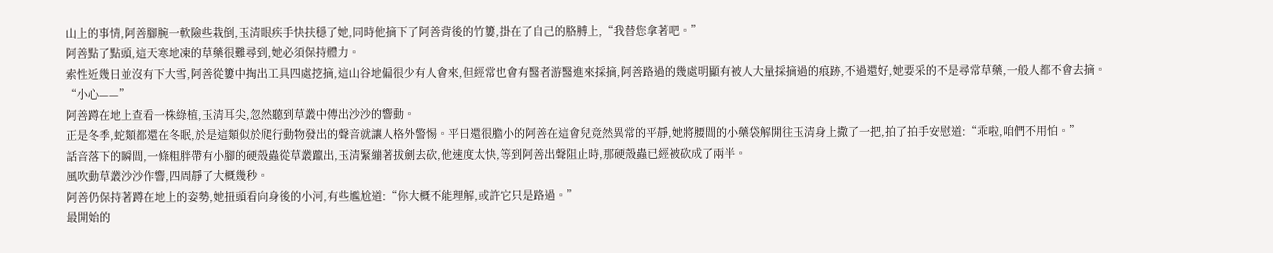山上的事情,阿善腳腕一軟險些栽倒,玉清眼疾手快扶穩了她,同時他摘下了阿善背後的竹簍,掛在了自己的胳膊上,“我替您拿著吧。”
阿善點了點頭,這天寒地凍的草藥很難尋到,她必須保持體力。
索性近幾日並沒有下大雪,阿善從簍中掏出工具四處挖摘,這山谷地偏很少有人會來,但經常也會有醫者游醫進來採摘,阿善路過的幾處明顯有被人大量採摘過的痕跡,不過還好,她要采的不是尋常草藥,一般人都不會去摘。
“小心——”
阿善蹲在地上查看一株綠植,玉清耳尖,忽然聽到草叢中傳出沙沙的響動。
正是冬季,蛇類都還在冬眠,於是這類似於爬行動物發出的聲音就讓人格外警惕。平日還很膽小的阿善在這會兒竟然異常的平靜,她將腰間的小藥袋解開往玉清身上撒了一把,拍了拍手安慰道:“乖啦,咱們不用怕。”
話音落下的瞬間,一條粗胖帶有小腳的硬殼蟲從草叢躥出,玉清緊繃著拔劍去砍,他速度太快,等到阿善出聲阻止時,那硬殼蟲已經被砍成了兩半。
風吹動草叢沙沙作響,四周靜了大概幾秒。
阿善仍保持著蹲在地上的姿勢,她扭頭看向身後的小河,有些尷尬道:“你大概不能理解,或許它只是路過。”
最開始的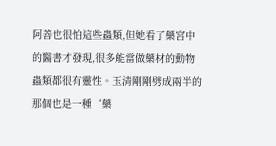阿善也很怕這些蟲類,但她看了藥宮中的醫書才發現,很多能當做藥材的動物蟲類都很有靈性。玉清剛剛劈成兩半的那個也是一種‘藥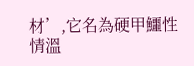材’,它名為硬甲鱷性情溫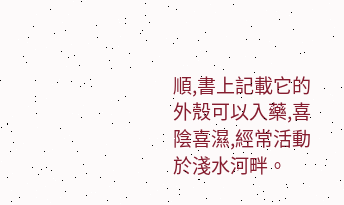順,書上記載它的外殼可以入藥,喜陰喜濕,經常活動於淺水河畔。